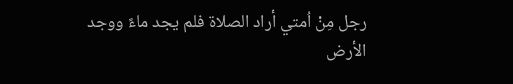رجل مِنْ اُمتي أراد الصلاة فلم يجد ماءً ووجد الأرض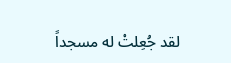لقد جُعِلتْ له مسجداً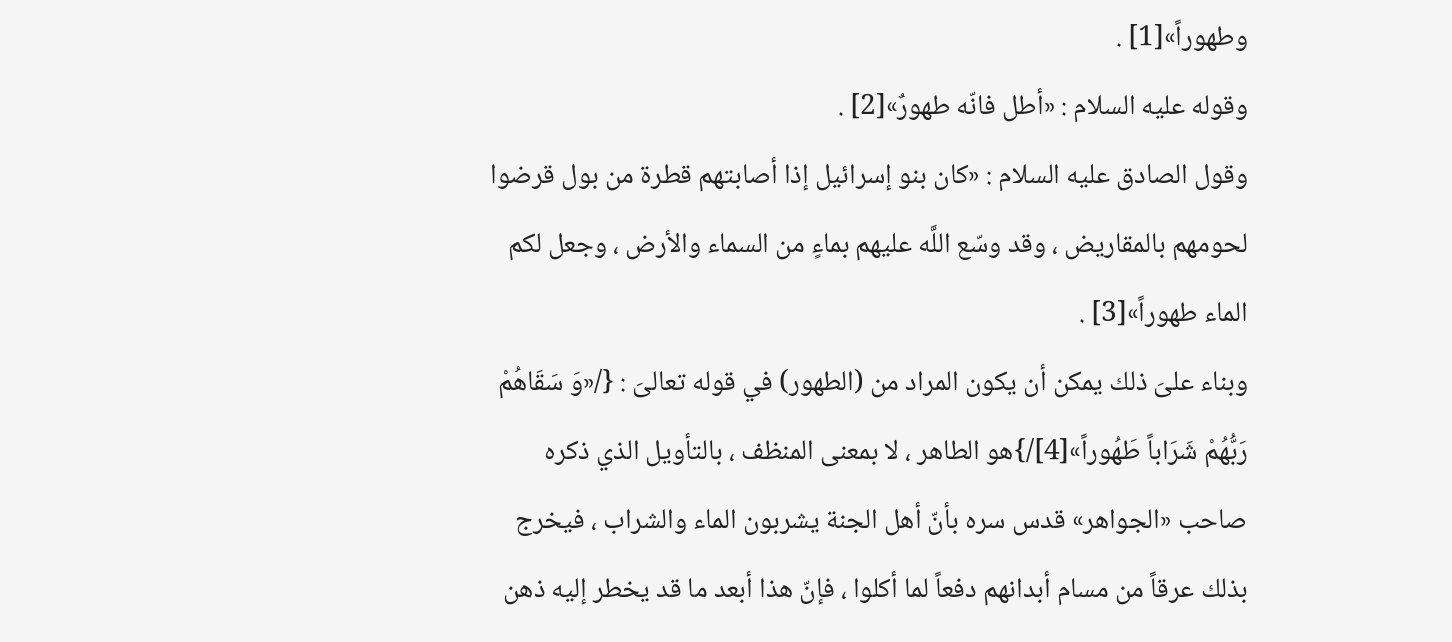وطهوراً»[1] .
وقوله عليه السلام : «أطل فانّه طهورٌ»[2] .
وقول الصادق عليه السلام : «كان بنو إسرائيل إذا أصابتهم قطرة من بول قرضوا لحومهم بالمقاريض ، وقد وسّع اللَّه عليهم بماءٍ من السماء والأرض ، وجعل لكم الماء طهوراً»[3] .
وبناء علىَ ذلك يمكن أن يكون المراد من (الطهور) في قوله تعالىَ : {/«وَ سَقَاهُمْ رَبُّهُمْ شَرَاباً طَهُوراً»[4]/}هو الطاهر ، لا بمعنى المنظف ، بالتأويل الذي ذكره صاحب «الجواهر» قدس سره بأنّ أهل الجنة يشربون الماء والشراب ، فيخرج بذلك عرقاً من مسام أبدانهم دفعاً لما أكلوا ، فإنّ هذا أبعد ما قد يخطر إليه ذهن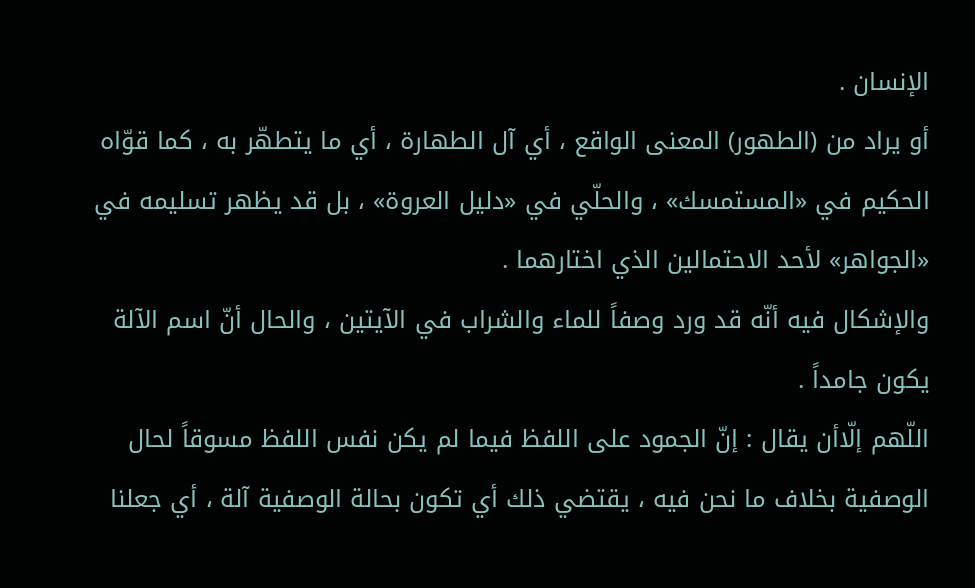الإنسان .
أو يراد من (الطهور) المعنى الواقع ، أي آل الطهارة ، أي ما يتطهّر به ، كما قوّاه الحكيم في «المستمسك» ، والحلّي في «دليل العروة» ، بل قد يظهر تسليمه في «الجواهر» لأحد الاحتمالين الذي اختارهما .
والإشكال فيه أنّه قد ورد وصفاً للماء والشراب في الآيتين ، والحال أنّ اسم الآلة يكون جامداً .
اللّهم إلّاأن يقال : إنّ الجمود على اللفظ فيما لم يكن نفس اللفظ مسوقاً لحال الوصفية بخلاف ما نحن فيه ، يقتضي ذلك أي تكون بحالة الوصفية آلة ، أي جعلنا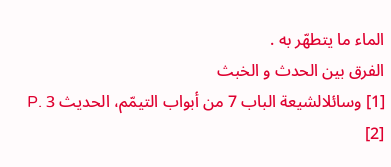الماء ما يتطهّر به .
الفرق بين الحدث و الخبث
[1] وسائلالشيعة الباب 7 من أبواب التيمّم، الحديث 3 .P
[2]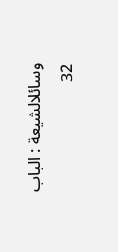وسائلالشيعة : الباب 32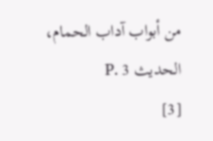من أبواب آداب الحمام، الحديث 3 .P
[3]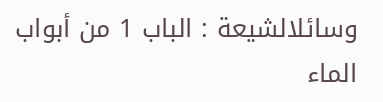وسائلالشيعة : الباب 1 من أبواب الماء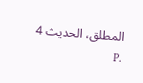المطلق، الحديث 4 .P